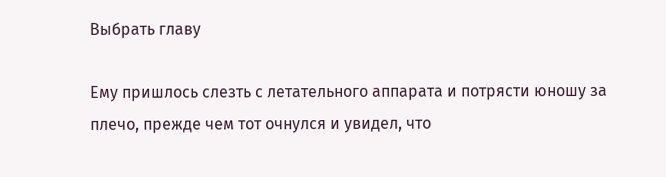Выбрать главу

Ему пришлось слезть с летательного аппарата и потрясти юношу за плечо, прежде чем тот очнулся и увидел, что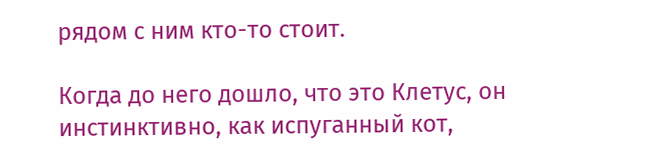рядом с ним кто-то стоит.

Когда до него дошло, что это Клетус, он инстинктивно, как испуганный кот,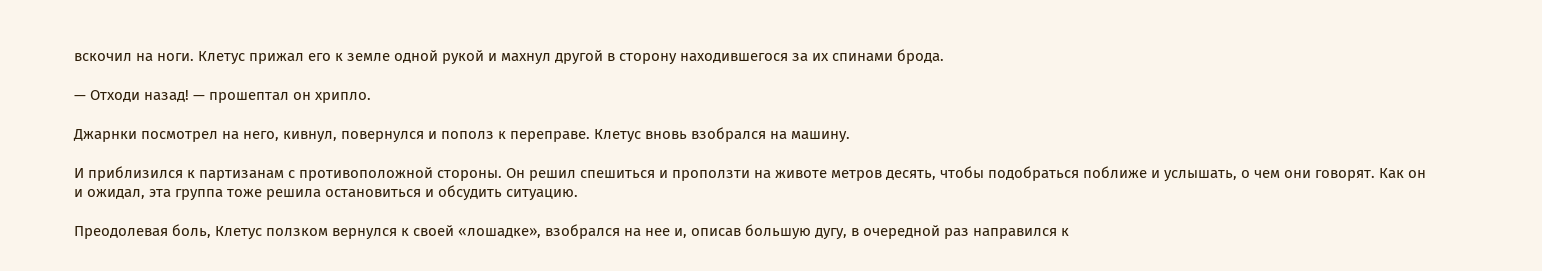вскочил на ноги. Клетус прижал его к земле одной рукой и махнул другой в сторону находившегося за их спинами брода.

— Отходи назад! — прошептал он хрипло.

Джарнки посмотрел на него, кивнул, повернулся и пополз к переправе. Клетус вновь взобрался на машину.

И приблизился к партизанам с противоположной стороны. Он решил спешиться и проползти на животе метров десять, чтобы подобраться поближе и услышать, о чем они говорят. Как он и ожидал, эта группа тоже решила остановиться и обсудить ситуацию.

Преодолевая боль, Клетус ползком вернулся к своей «лошадке», взобрался на нее и, описав большую дугу, в очередной раз направился к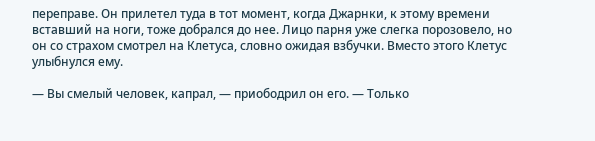переправе. Он прилетел туда в тот момент, когда Джарнки, к этому времени вставший на ноги, тоже добрался до нее. Лицо парня уже слегка порозовело, но он со страхом смотрел на Клетуса, словно ожидая взбучки. Вместо этого Клетус улыбнулся ему.

— Вы смелый человек, капрал, — приободрил он его. — Только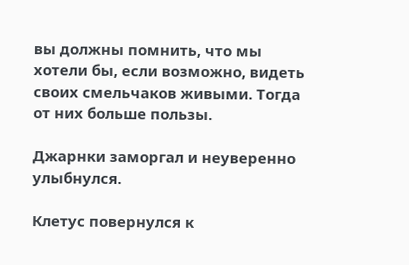вы должны помнить, что мы хотели бы, если возможно, видеть своих смельчаков живыми. Тогда от них больше пользы.

Джарнки заморгал и неуверенно улыбнулся.

Клетус повернулся к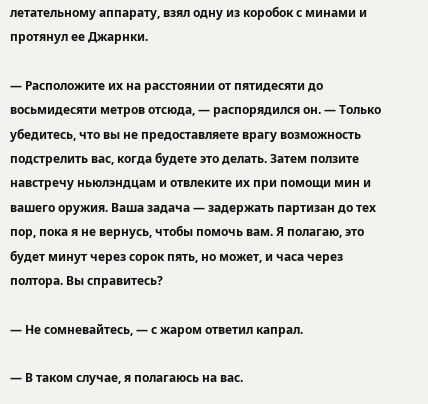летательному аппарату, взял одну из коробок с минами и протянул ее Джарнки.

— Расположите их на расстоянии от пятидесяти до восьмидесяти метров отсюда, — распорядился он. — Только убедитесь, что вы не предоставляете врагу возможность подстрелить вас, когда будете это делать. Затем ползите навстречу ньюлэндцам и отвлеките их при помощи мин и вашего оружия. Ваша задача — задержать партизан до тех пор, пока я не вернусь, чтобы помочь вам. Я полагаю, это будет минут через сорок пять, но может, и часа через полтора. Вы справитесь?

— Не сомневайтесь, — с жаром ответил капрал.

— В таком случае, я полагаюсь на вас.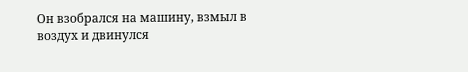Он взобрался на машину, взмыл в воздух и двинулся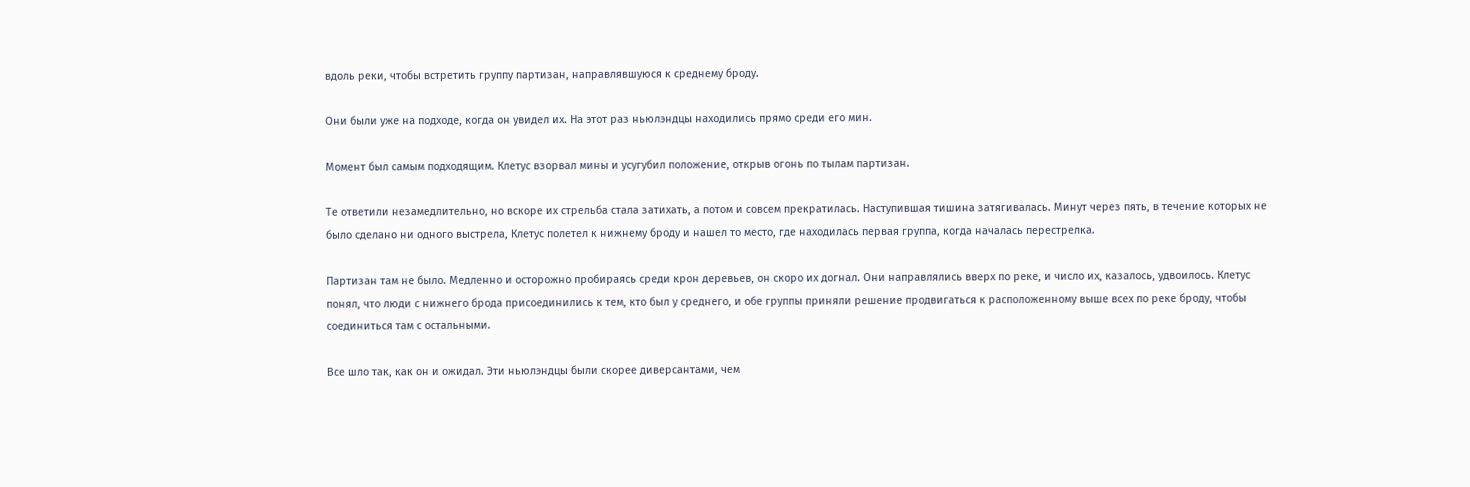вдоль реки, чтобы встретить группу партизан, направлявшуюся к среднему броду.

Они были уже на подходе, когда он увидел их. На этот раз ньюлэндцы находились прямо среди его мин.

Момент был самым подходящим. Клетус взорвал мины и усугубил положение, открыв огонь по тылам партизан.

Те ответили незамедлительно, но вскоре их стрельба стала затихать, а потом и совсем прекратилась. Наступившая тишина затягивалась. Минут через пять, в течение которых не было сделано ни одного выстрела, Клетус полетел к нижнему броду и нашел то место, где находилась первая группа, когда началась перестрелка.

Партизан там не было. Медленно и осторожно пробираясь среди крон деревьев, он скоро их догнал. Они направлялись вверх по реке, и число их, казалось, удвоилось. Клетус понял, что люди с нижнего брода присоединились к тем, кто был у среднего, и обе группы приняли решение продвигаться к расположенному выше всех по реке броду, чтобы соединиться там с остальными.

Все шло так, как он и ожидал. Эти ньюлэндцы были скорее диверсантами, чем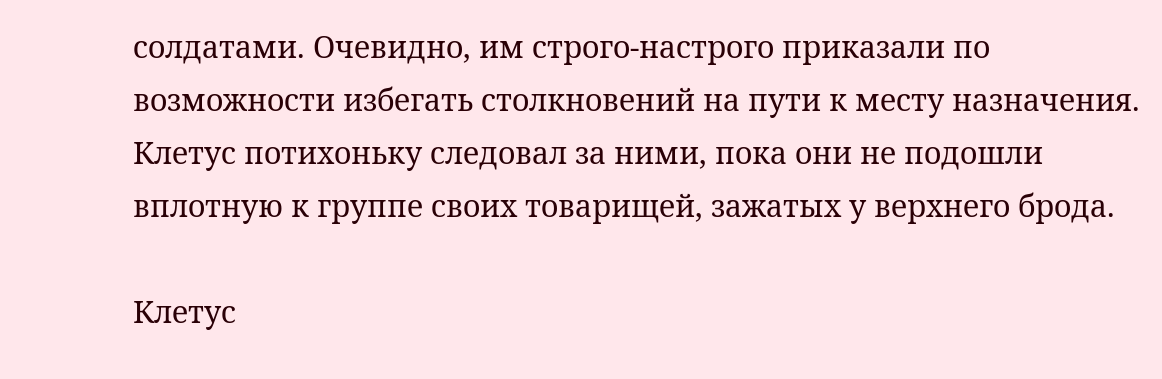солдатами. Очевидно, им строго-настрого приказали по возможности избегать столкновений на пути к месту назначения. Клетус потихоньку следовал за ними, пока они не подошли вплотную к группе своих товарищей, зажатых у верхнего брода.

Клетус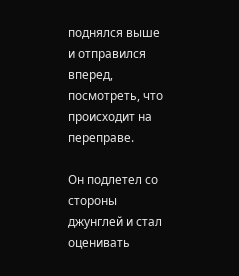поднялся выше и отправился вперед, посмотреть, что происходит на переправе.

Он подлетел со стороны джунглей и стал оценивать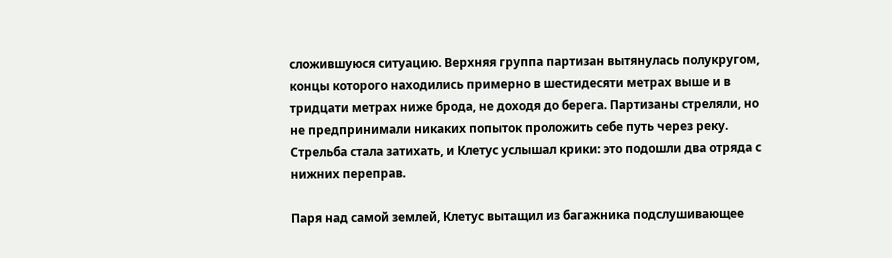сложившуюся ситуацию. Верхняя группа партизан вытянулась полукругом, концы которого находились примерно в шестидесяти метрах выше и в тридцати метрах ниже брода, не доходя до берега. Партизаны стреляли, но не предпринимали никаких попыток проложить себе путь через реку. Стрельба стала затихать, и Клетус услышал крики: это подошли два отряда с нижних переправ.

Паря над самой землей, Клетус вытащил из багажника подслушивающее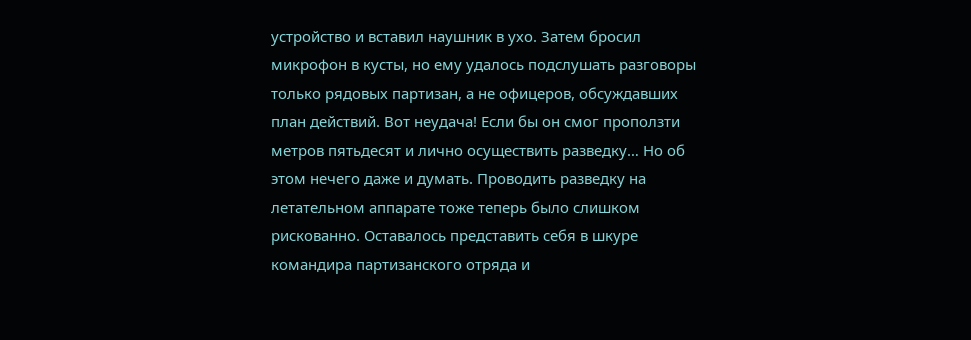устройство и вставил наушник в ухо. Затем бросил микрофон в кусты, но ему удалось подслушать разговоры только рядовых партизан, а не офицеров, обсуждавших план действий. Вот неудача! Если бы он смог проползти метров пятьдесят и лично осуществить разведку… Но об этом нечего даже и думать. Проводить разведку на летательном аппарате тоже теперь было слишком рискованно. Оставалось представить себя в шкуре командира партизанского отряда и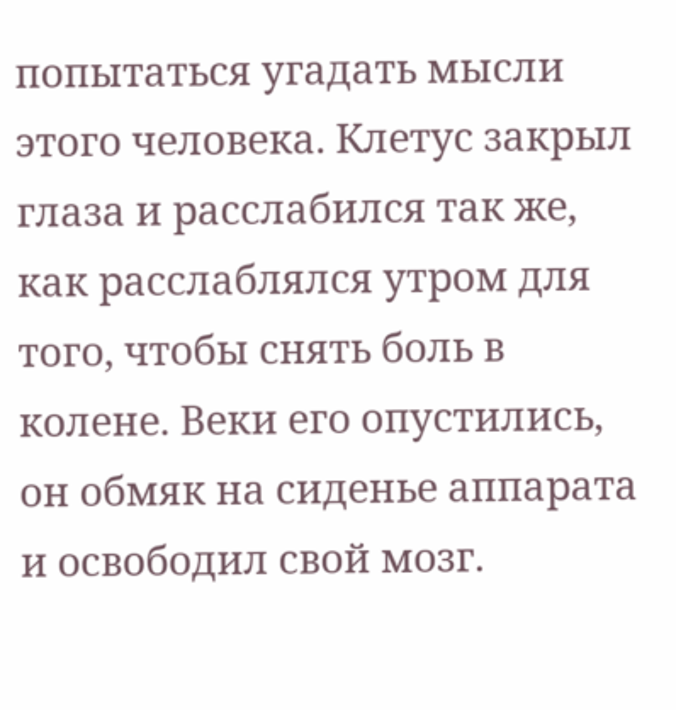попытаться угадать мысли этого человека. Клетус закрыл глаза и расслабился так же, как расслаблялся утром для того, чтобы снять боль в колене. Веки его опустились, он обмяк на сиденье аппарата и освободил свой мозг.